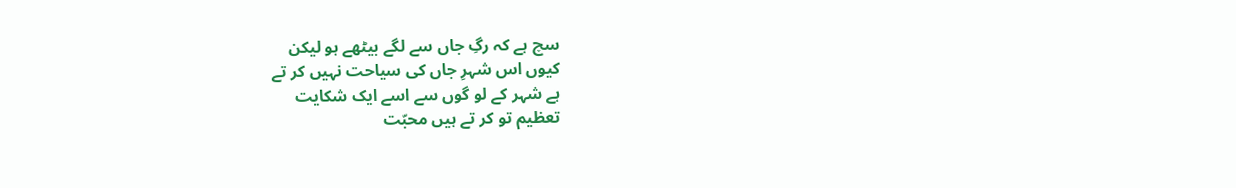سچ ہے کہ رگِ جاں سے لگے بیٹھے ہو لیکن
کیوں اس شہرِ جاں کی سیاحت نہیں کر تے
ہے شہر کے لو گوں سے اسے ایک شکایت
تعظیم تو کر تے ہیں محبّت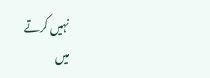نہیں کرتے
میں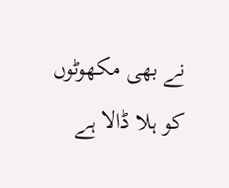نے بھی مکھوٹوں کو ہلا ڈالا ہے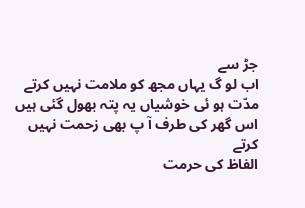جڑ سے
اب لو گ یہاں مجھ کو ملامت نہیں کرتے
مدّت ہو ئی خوشیاں یہ پتہ بھول گئی ہیں
اس گھر کی طرف آ پ بھی زحمت نہیں کرتے
الفاظ کی حرمت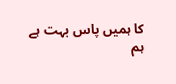کا ہمیں پاس بہت ہے
ہم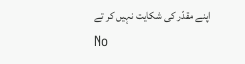اپنے مقدّر کی شکایت نہیں کر تے
No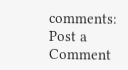comments:
Post a Comment